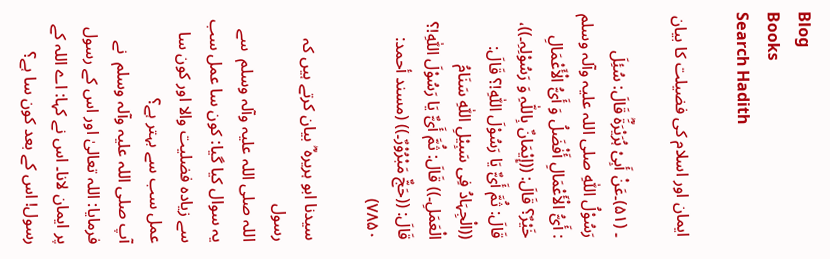Blog
Books
Search Hadith

ایمان اور اسلام کی فضیلت کا بیان

۔ (۵۱)۔عَنْ أَبِیْ ہُرَیْرَۃَؓ قَالَ: سُئِلَ رَسُوْلُ اللّٰہِ ‌صلی ‌اللہ ‌علیہ ‌وآلہ ‌وسلم : أَیُّ الْأَعْمَالِ أَفْضَلُ وَ أَیُّ الْأَعْمَالِ خَیْرٌ؟ قَالَ: ((إِیْمَانٌ بِاللّٰہِ وَ رَسُوْلِہِ۔))، قَالَ: ثُمَّ أَیٌّ یَا رَسُوْلَ اللّٰہِ!؟ قَالَ: ((الْجِہَادُ فِی سَبِیْلِ اللّٰہِ سَنَامُ الْعَمَلِ۔)) قَالَ: ثُمَّ أَیٌّ یَا رَسُوْلَ اللّٰہِ!؟ قَالَ: ((حَجٌّ مَبْرُوْرٌ۔)) (مسند أحمد: ۷۸۵۰)

سیدنا ابو ہریرہ ؓ بیان کرتے ہیں کہ رسول اللہ ‌صلی ‌اللہ ‌علیہ ‌وآلہ ‌وسلم ‌ سے یہ سوال کیا گیا: کون سا عمل سب سے زیادہ فضلیت والا اور کون سا عمل سب سے بہتر ہے؟ آپ ‌صلی ‌اللہ ‌علیہ ‌وآلہ ‌وسلم ‌ نے فرمایا: اللہ تعالیٰ اور اس کے رسول پر ایمان لانا۔ اس نے کہا: اے اللہ کے رسول! اس کے بعد کون سا ہے؟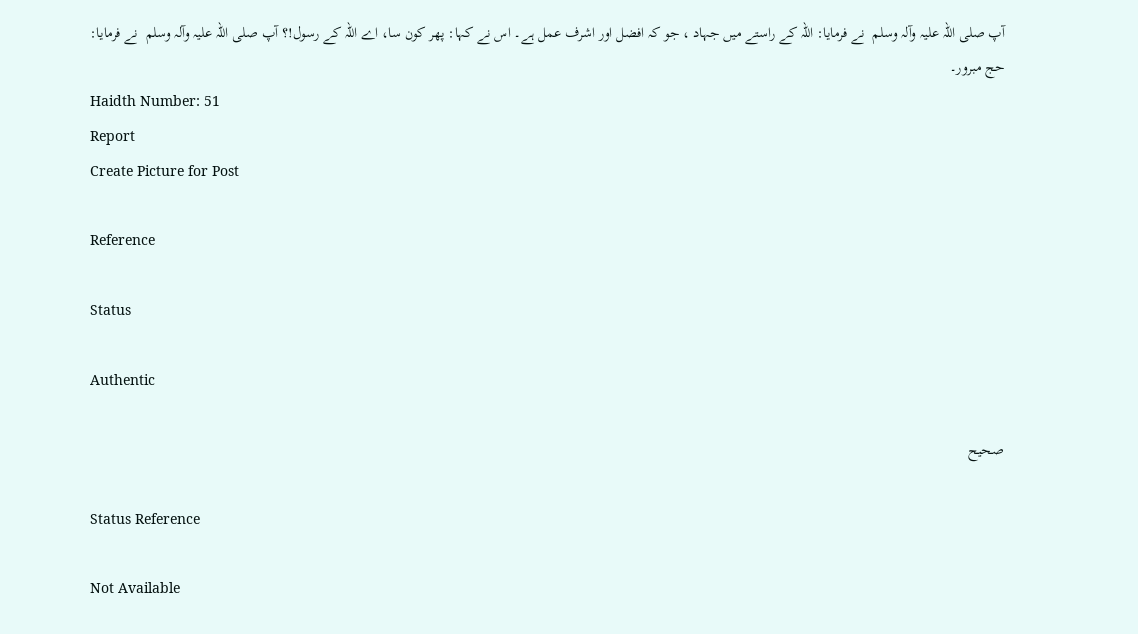آپ ‌صلی ‌اللہ ‌علیہ ‌وآلہ ‌وسلم ‌ نے فرمایا: اللہ کے راستے میں جہاد ، جو کہ افضل اور اشرف عمل ہے۔ اس نے کہا: پھر کون سا، اے اللہ کے رسول!؟ آپ ‌صلی ‌اللہ ‌علیہ ‌وآلہ ‌وسلم ‌ نے فرمایا: حج مبرور۔
Haidth Number: 51
Report
Create Picture for Post

Reference

Status

Authentic

صحیح

Status Reference

Not Available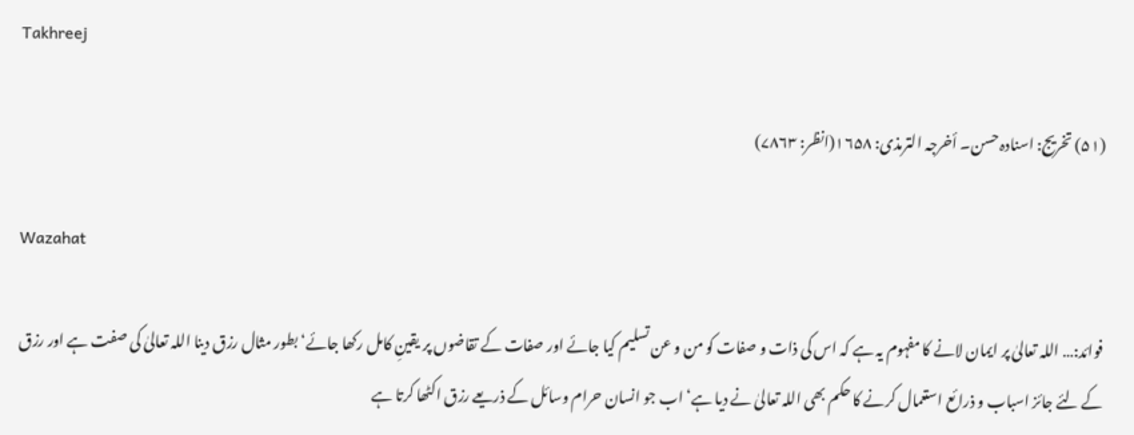Takhreej

(۵۱) تخریج: اسنادہ حسن۔ أخرجہ الترمذی: ۱۶۵۸(انظر: ۷۸۶۳)

Wazahat

فوائد:… اللہ تعالیٰ پر ایمان لانے کا مفہوم یہ ہے کہ اس کی ذات و صفات کو من و عن تسلیم کیا جائے اور صفات کے تقاضوں پر یقینِ کامل رکھا جائے‘ بطور مثال رزق دینا اللہ تعالیٰ کی صفت ہے اور رزق کے لئے جائز اسباب و ذرائع استعمال کرنے کا حکم بھی اللہ تعالیٰ نے دیا ہے‘ اب جو انسان حرام وسائل کے ذریعے رزق اکٹھا کرتا ہے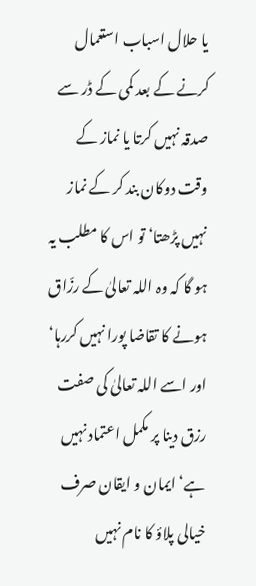یا حلال اسباب استعمال کرنے کے بعد کمی کے ڈر سے صدقہ نہیں کرتا یا نماز کے وقت دوکان بند کر کے نماز نہیں پڑھتا‘ تو اس کا مطلب یہ ہو گا کہ وہ اللہ تعالیٰ کے رزّاق ہونے کا تقاضا پورا نہیں کررہا‘ اور اسے اللہ تعالیٰ کی صفت رزق دینا پر مکمل اعتماد نہیں ہے‘ ایمان و ایقان صرف خیالی پلاؤ کا نام نہیں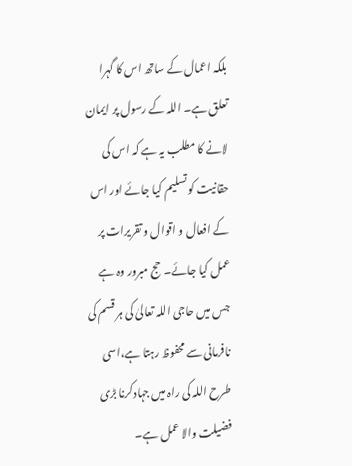بلکہ اعمال کے ساتھ اس کا گہرا تعلق ہے۔ اللہ کے رسول پر ایمان لانے کا مطلب یہ ہے کہ اس کی حقانیت کو تسلیم کیا جائے اور اس کے افعال و اقوال و تقریرات پر عمل کیا جائے۔ حج مبرور وہ ہے جس میں حاجی اللہ تعالیٰ کی ہر قسم کی نافرمانی سے محفوظ رہتا ہے،اسی طرح اللہ کی راہ میں جہادکرنا بڑی فضیلت والا عمل ہے۔